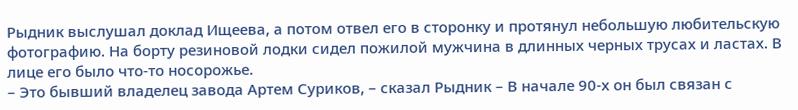Рыдник выслушал доклад Ищеева, а потом отвел его в сторонку и протянул небольшую любительскую фотографию. На борту резиновой лодки сидел пожилой мужчина в длинных черных трусах и ластах. В лице его было что-то носорожье.
– Это бывший владелец завода Артем Суриков, – сказал Рыдник – В начале 90-х он был связан с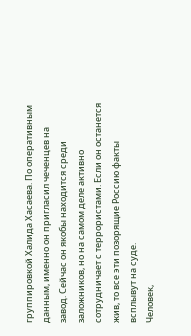группировкой Халида Хасаева. По оперативным данным, именно он пригласил чеченцев на завод. Сейчас он якобы находится среди заложников, но на самом деле активно сотрудничает с террористами. Если он останется жив, то все эти позорящие Россию факты всплывут на суде.
Человек,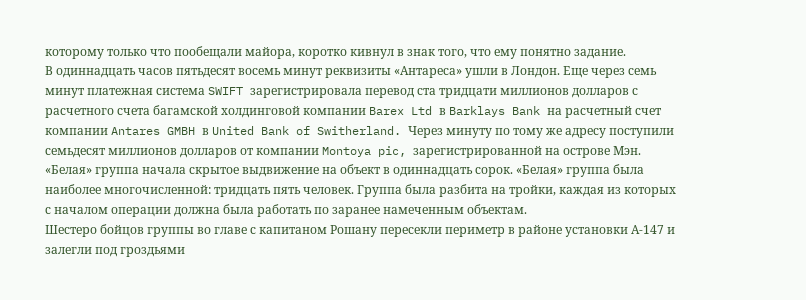которому только что пообещали майора, коротко кивнул в знак того, что ему понятно задание.
В одиннадцать часов пятьдесят восемь минут реквизиты «Антареса» ушли в Лондон. Еще через семь минут платежная система SWIFT зарегистрировала перевод ста тридцати миллионов долларов с расчетного счета багамской холдинговой компании Barex Ltd в Barklays Bank на расчетный счет компании Antares GMBH в United Bank of Switherland. Через минуту по тому же адресу поступили семьдесят миллионов долларов от компании Montoya pic, зарегистрированной на острове Мэн.
«Белая» группа начала скрытое выдвижение на объект в одиннадцать сорок. «Белая» группа была наиболее многочисленной: тридцать пять человек. Группа была разбита на тройки, каждая из которых с началом операции должна была работать по заранее намеченным объектам.
Шестеро бойцов группы во главе с капитаном Рошану пересекли периметр в районе установки А-147 и залегли под гроздьями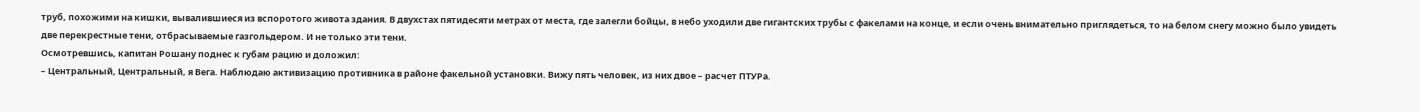труб, похожими на кишки, вывалившиеся из вспоротого живота здания. В двухстах пятидесяти метрах от места, где залегли бойцы, в небо уходили две гигантских трубы с факелами на конце, и если очень внимательно приглядеться, то на белом снегу можно было увидеть две перекрестные тени, отбрасываемые газгольдером. И не только эти тени.
Осмотревшись, капитан Рошану поднес к губам рацию и доложил:
– Центральный, Центральный, я Вега. Наблюдаю активизацию противника в районе факельной установки. Вижу пять человек, из них двое – расчет ПТУРа.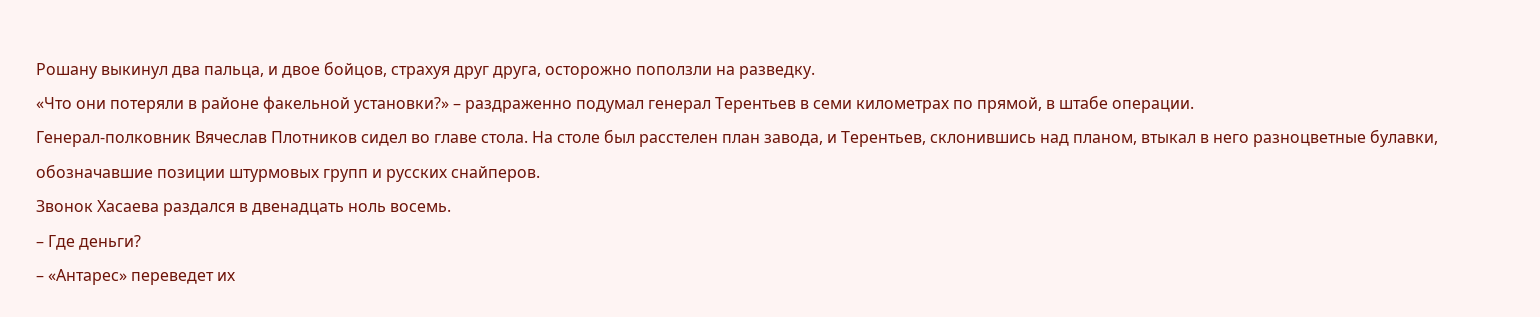Рошану выкинул два пальца, и двое бойцов, страхуя друг друга, осторожно поползли на разведку.
«Что они потеряли в районе факельной установки?» – раздраженно подумал генерал Терентьев в семи километрах по прямой, в штабе операции.
Генерал-полковник Вячеслав Плотников сидел во главе стола. На столе был расстелен план завода, и Терентьев, склонившись над планом, втыкал в него разноцветные булавки, обозначавшие позиции штурмовых групп и русских снайперов.
Звонок Хасаева раздался в двенадцать ноль восемь.
– Где деньги?
– «Антарес» переведет их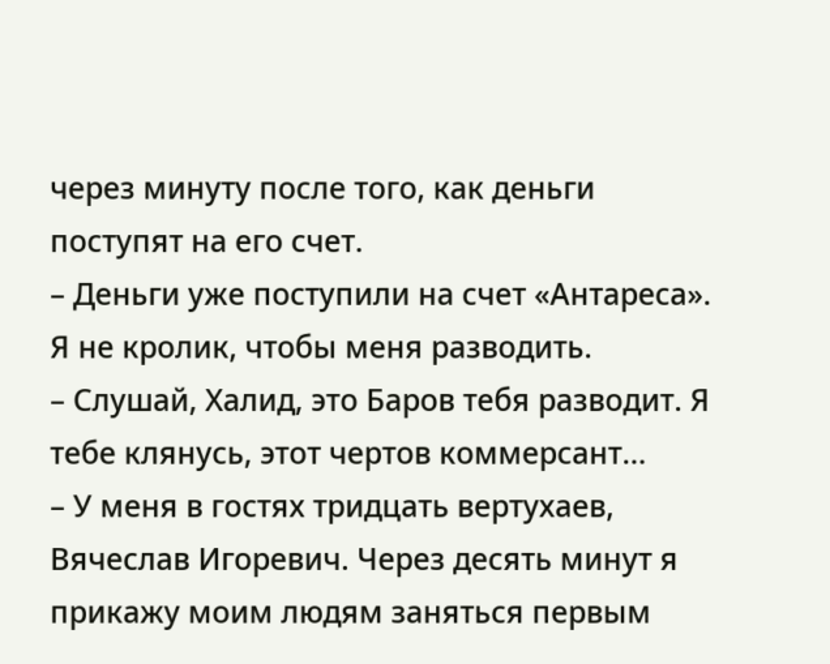через минуту после того, как деньги поступят на его счет.
– Деньги уже поступили на счет «Антареса». Я не кролик, чтобы меня разводить.
– Слушай, Халид, это Баров тебя разводит. Я тебе клянусь, этот чертов коммерсант…
– У меня в гостях тридцать вертухаев, Вячеслав Игоревич. Через десять минут я прикажу моим людям заняться первым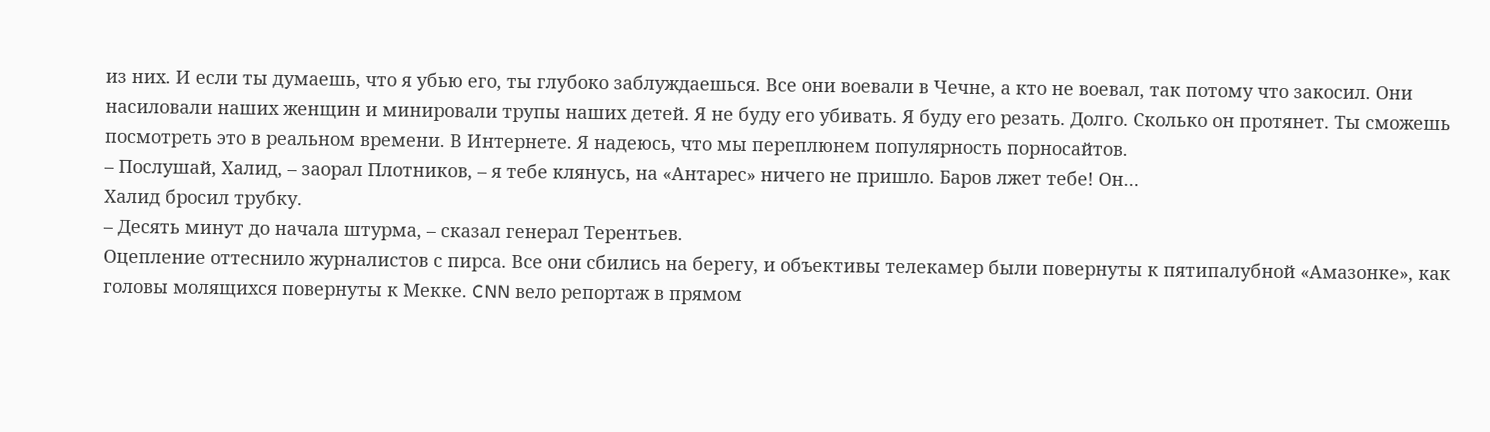из них. И если ты думаешь, что я убью его, ты глубоко заблуждаешься. Все они воевали в Чечне, а кто не воевал, так потому что закосил. Они насиловали наших женщин и минировали трупы наших детей. Я не буду его убивать. Я буду его резать. Долго. Сколько он протянет. Ты сможешь посмотреть это в реальном времени. В Интернете. Я надеюсь, что мы переплюнем популярность порносайтов.
– Послушай, Халид, – заорал Плотников, – я тебе клянусь, на «Антарес» ничего не пришло. Баров лжет тебе! Он…
Халид бросил трубку.
– Десять минут до начала штурма, – сказал генерал Терентьев.
Оцепление оттеснило журналистов с пирса. Все они сбились на берегу, и объективы телекамер были повернуты к пятипалубной «Амазонке», как головы молящихся повернуты к Мекке. CNN вело репортаж в прямом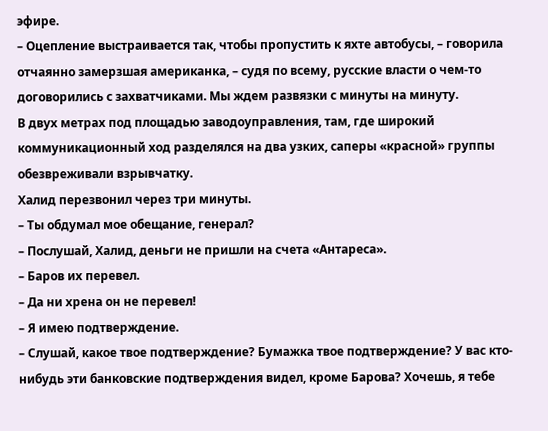эфире.
– Оцепление выстраивается так, чтобы пропустить к яхте автобусы, – говорила отчаянно замерзшая американка, – судя по всему, русские власти о чем-то договорились с захватчиками. Мы ждем развязки с минуты на минуту.
В двух метрах под площадью заводоуправления, там, где широкий коммуникационный ход разделялся на два узких, саперы «красной» группы обезвреживали взрывчатку.
Халид перезвонил через три минуты.
– Ты обдумал мое обещание, генерал?
– Послушай, Халид, деньги не пришли на счета «Антареса».
– Баров их перевел.
– Да ни хрена он не перевел!
– Я имею подтверждение.
– Слушай, какое твое подтверждение? Бумажка твое подтверждение? У вас кто-нибудь эти банковские подтверждения видел, кроме Барова? Хочешь, я тебе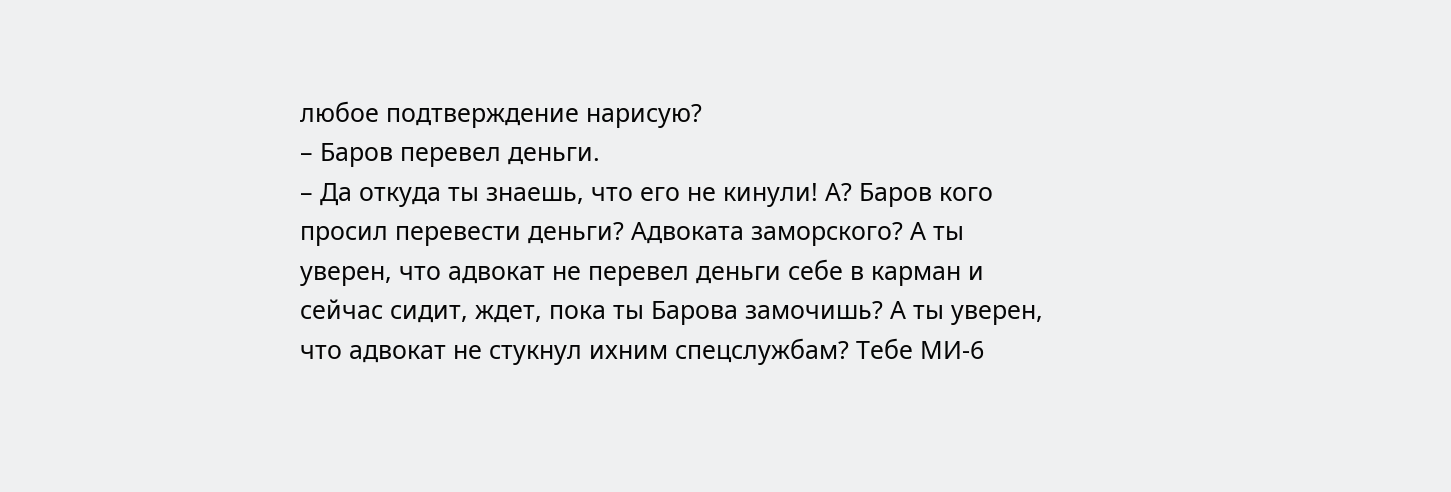любое подтверждение нарисую?
– Баров перевел деньги.
– Да откуда ты знаешь, что его не кинули! А? Баров кого просил перевести деньги? Адвоката заморского? А ты уверен, что адвокат не перевел деньги себе в карман и сейчас сидит, ждет, пока ты Барова замочишь? А ты уверен, что адвокат не стукнул ихним спецслужбам? Тебе МИ-6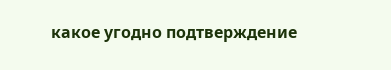какое угодно подтверждение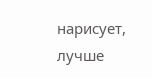нарисует, лучше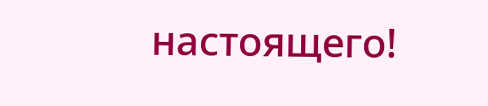настоящего!